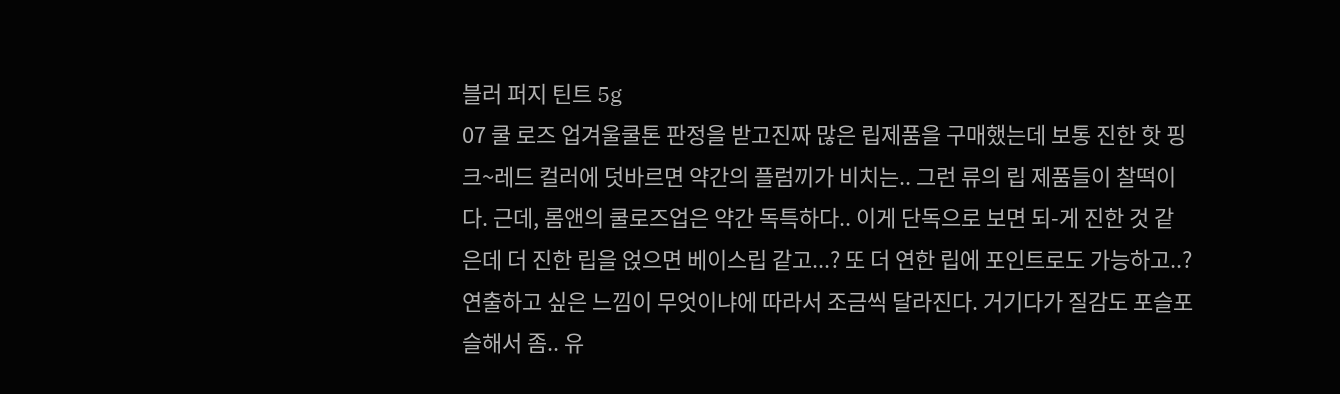블러 퍼지 틴트 5g
07 쿨 로즈 업겨울쿨톤 판정을 받고진짜 많은 립제품을 구매했는데 보통 진한 핫 핑크~레드 컬러에 덧바르면 약간의 플럼끼가 비치는.. 그런 류의 립 제품들이 찰떡이다. 근데, 롬앤의 쿨로즈업은 약간 독특하다.. 이게 단독으로 보면 되-게 진한 것 같은데 더 진한 립을 얹으면 베이스립 같고...? 또 더 연한 립에 포인트로도 가능하고..? 연출하고 싶은 느낌이 무엇이냐에 따라서 조금씩 달라진다. 거기다가 질감도 포슬포슬해서 좀.. 유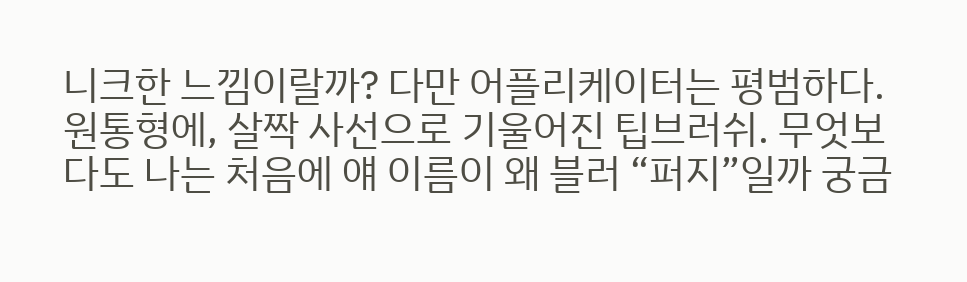니크한 느낌이랄까? 다만 어플리케이터는 평범하다. 원통형에, 살짝 사선으로 기울어진 팁브러쉬. 무엇보다도 나는 처음에 얘 이름이 왜 블러 “퍼지”일까 궁금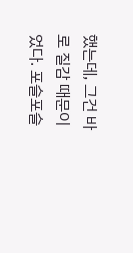했는데, 그건 바로 질감 때문이었다. 포슬포슬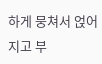하게 뭉쳐서 얹어지고 부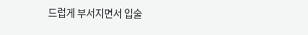드럽게 부서지면서 입술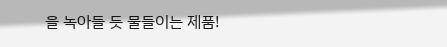을 녹아들 듯 물들이는 제품!